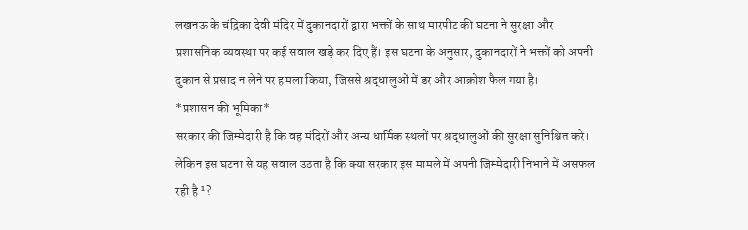लखनऊ के चंद्रिका देवी मंदिर में दुकानदारों द्वारा भक्तों के साथ मारपीट की घटना ने सुरक्षा और प्रशासनिक व्यवस्था पर कई सवाल खड़े कर दिए हैं। इस घटना के अनुसार, दुकानदारों ने भक्तों को अपनी दुकान से प्रसाद न लेने पर हमला किया, जिससे श्रद्धालुओं में डर और आक्रोश फैल गया है।
*प्रशासन की भूमिका*
सरकार की जिम्मेदारी है कि वह मंदिरों और अन्य धार्मिक स्थलों पर श्रद्धालुओं की सुरक्षा सुनिश्चित करे। लेकिन इस घटना से यह सवाल उठता है कि क्या सरकार इस मामले में अपनी जिम्मेदारी निभाने में असफल रही है ¹?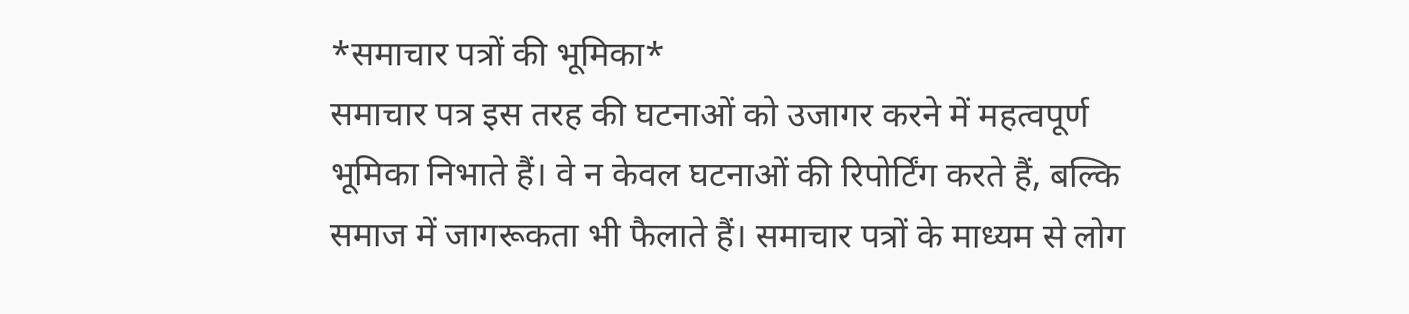*समाचार पत्रों की भूमिका*
समाचार पत्र इस तरह की घटनाओं को उजागर करने में महत्वपूर्ण भूमिका निभाते हैं। वे न केवल घटनाओं की रिपोर्टिंग करते हैं, बल्कि समाज में जागरूकता भी फैलाते हैं। समाचार पत्रों के माध्यम से लोग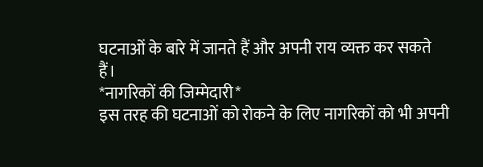घटनाओं के बारे में जानते हैं और अपनी राय व्यक्त कर सकते हैं।
*नागरिकों की जिम्मेदारी*
इस तरह की घटनाओं को रोकने के लिए नागरिकों को भी अपनी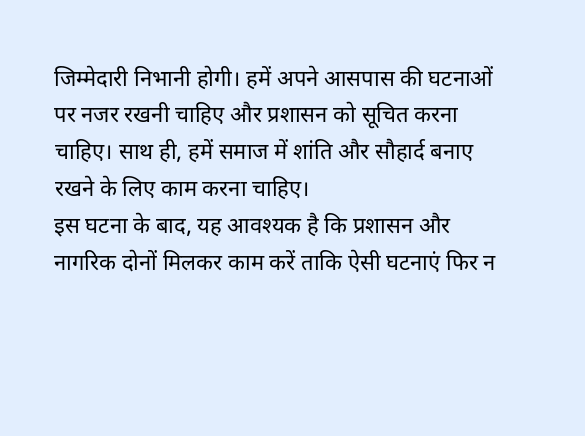जिम्मेदारी निभानी होगी। हमें अपने आसपास की घटनाओं पर नजर रखनी चाहिए और प्रशासन को सूचित करना चाहिए। साथ ही, हमें समाज में शांति और सौहार्द बनाए रखने के लिए काम करना चाहिए।
इस घटना के बाद, यह आवश्यक है कि प्रशासन और नागरिक दोनों मिलकर काम करें ताकि ऐसी घटनाएं फिर न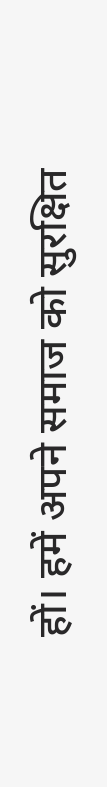हों। हमें अपने समाज को सुरक्षित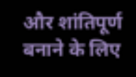और शांतिपूर्ण बनाने के लिए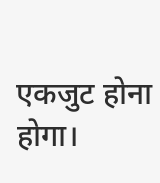एकजुट होना होगा।